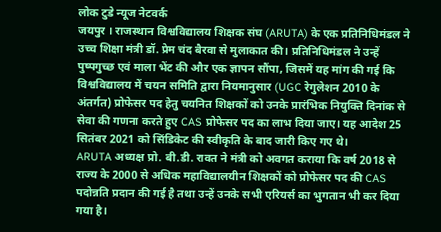लोक टुडे न्यूज नेटवर्क
जयपुर । राजस्थान विश्वविद्यालय शिक्षक संघ (ARUTA) के एक प्रतिनिधिमंडल ने उच्च शिक्षा मंत्री डॉ. प्रेम चंद बैरवा से मुलाकात की। प्रतिनिधिमंडल ने उन्हें पुष्पगुच्छ एवं माला भेंट की और एक ज्ञापन सौंपा, जिसमें यह मांग की गई कि विश्वविद्यालय में चयन समिति द्वारा नियमानुसार (UGC रेगुलेशन 2010 के अंतर्गत) प्रोफेसर पद हेतु चयनित शिक्षकों को उनके प्रारंभिक नियुक्ति दिनांक से सेवा की गणना करते हुए CAS प्रोफेसर पद का लाभ दिया जाए। यह आदेश 25 सितंबर 2021 को सिंडिकेट की स्वीकृति के बाद जारी किए गए थे।
ARUTA अध्यक्ष प्रो. बी.डी. रावत ने मंत्री को अवगत कराया कि वर्ष 2018 से राज्य के 2000 से अधिक महाविद्यालयीन शिक्षकों को प्रोफेसर पद की CAS पदोन्नति प्रदान की गई है तथा उन्हें उनके सभी एरियर्स का भुगतान भी कर दिया गया है।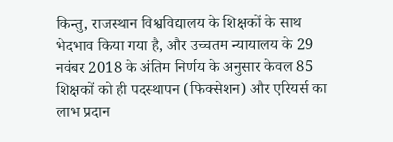किन्तु, राजस्थान विश्वविद्यालय के शिक्षकों के साथ भेदभाव किया गया है, और उच्चतम न्यायालय के 29 नवंबर 2018 के अंतिम निर्णय के अनुसार केवल 85 शिक्षकों को ही पदस्थापन (फिक्सेशन) और एरियर्स का लाभ प्रदान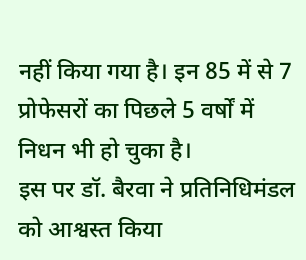नहीं किया गया है। इन 85 में से 7 प्रोफेसरों का पिछले 5 वर्षों में निधन भी हो चुका है।
इस पर डॉ. बैरवा ने प्रतिनिधिमंडल को आश्वस्त किया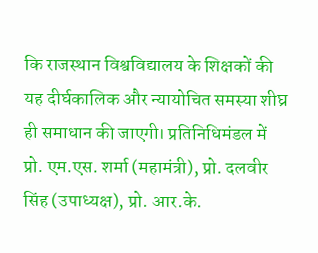कि राजस्थान विश्वविद्यालय के शिक्षकों की यह दीर्घकालिक और न्यायोचित समस्या शीघ्र ही समाधान की जाएगी। प्रतिनिधिमंडल में प्रो. एम.एस. शर्मा (महामंत्री), प्रो. दलवीर सिंह (उपाध्यक्ष), प्रो. आर.के.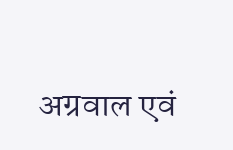अग्रवाल एवं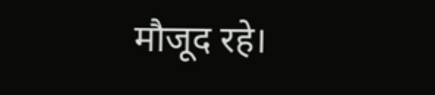मौजूद रहे।